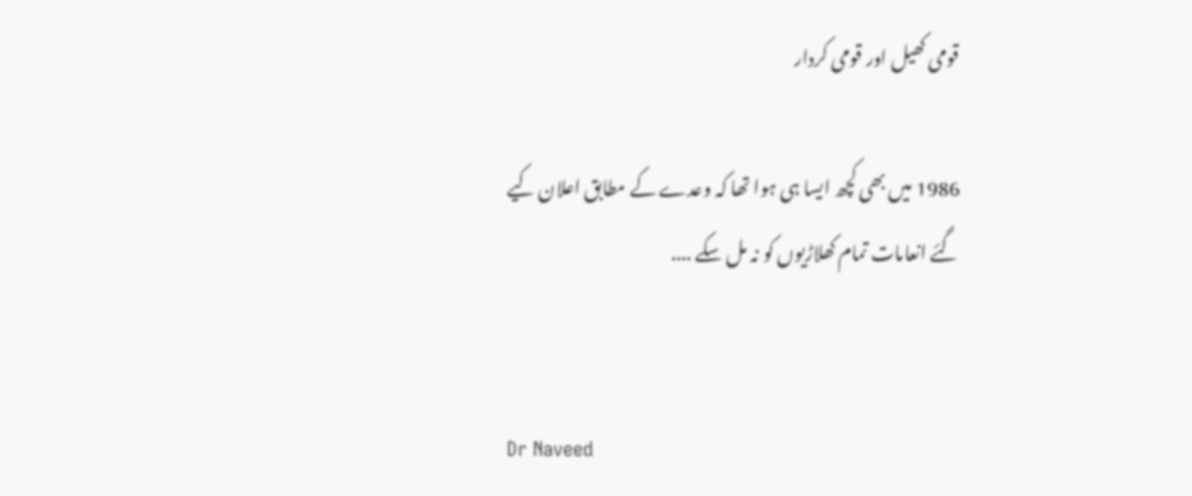قومی کھیل اور قومی کردار

1986 میں بھی کچھ ایسا ہی ہوا تھا کہ وعدے کے مطابق اعلان کیے گئے انعامات تمام کھلاڑیوں کو نہ مل سکے ....


Dr Naveed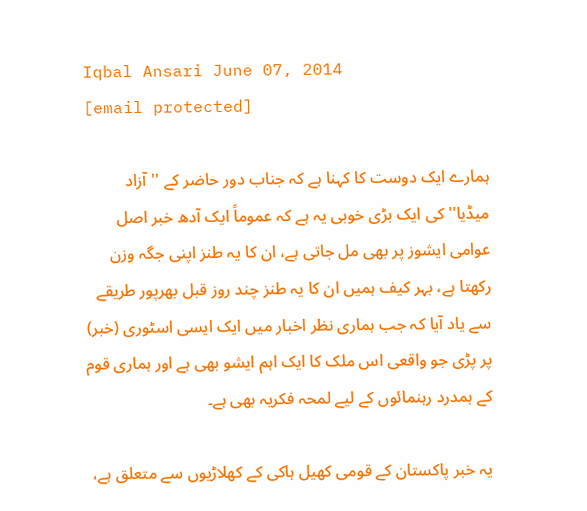Iqbal Ansari June 07, 2014
[email protected]

ہمارے ایک دوست کا کہنا ہے کہ جناب دور حاضر کے ''آزاد میڈیا'' کی ایک بڑی خوبی یہ ہے کہ عموماً ایک آدھ خبر اصل عوامی ایشوز پر بھی مل جاتی ہے، ان کا یہ طنز اپنی جگہ وزن رکھتا ہے، بہر کیف ہمیں ان کا یہ طنز چند روز قبل بھرپور طریقے سے یاد آیا کہ جب ہماری نظر اخبار میں ایک ایسی اسٹوری (خبر) پر پڑی جو واقعی اس ملک کا ایک اہم ایشو بھی ہے اور ہماری قوم کے ہمدرد رہنمائوں کے لیے لمحہ فکریہ بھی ہے۔

یہ خبر پاکستان کے قومی کھیل ہاکی کے کھلاڑیوں سے متعلق ہے،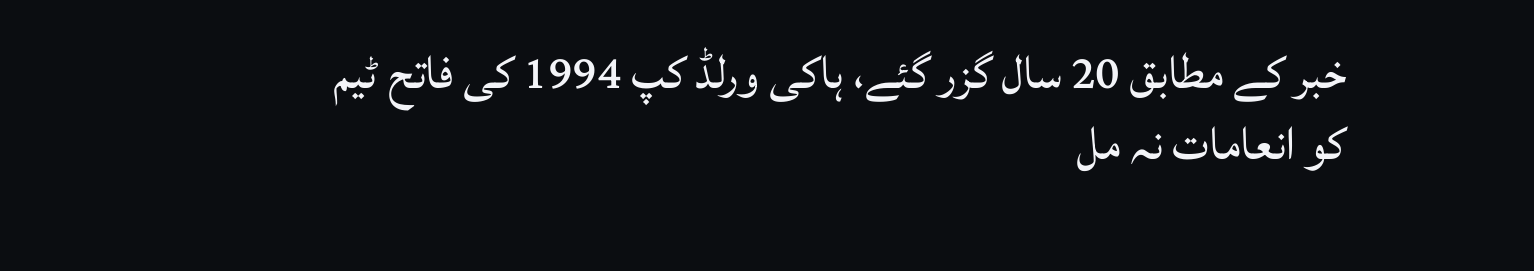خبر کے مطابق 20 سال گزر گئے، ہاکی ورلڈ کپ 1994 کی فاتح ٹیم کو انعامات نہ مل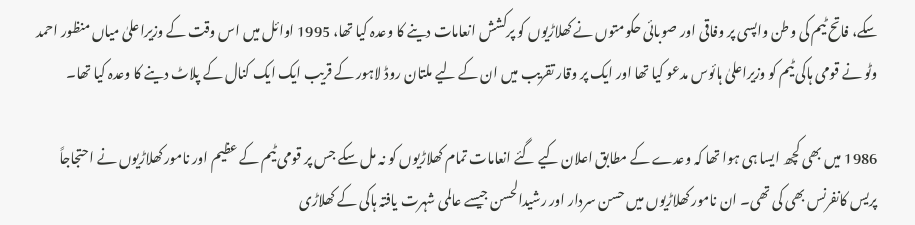سکے، فاتح ٹیم کی وطن واپسی پر وفاقی اور صوبائی حکومتوں نے کھلاڑیوں کو پرکشش انعامات دینے کا وعدہ کیا تھا، 1995 اوائل میں اس وقت کے وزیراعلیٰ میاں منظور احمد وٹو نے قومی ہاکی ٹیم کو وزیراعلیٰ ہائوس مدعو کیا تھا اور ایک پر وقار تقریب میں ان کے لیے ملتان روڈ لاہور کے قریب ایک ایک کنال کے پلاٹ دینے کا وعدہ کیا تھا۔

1986 میں بھی کچھ ایسا ہی ہوا تھا کہ وعدے کے مطابق اعلان کیے گئے انعامات تمام کھلاڑیوں کو نہ مل سکے جس پر قومی ٹیم کے عظیم اور نامور کھلاڑیوں نے احتجاجاً پریس کانفرنس بھی کی تھی۔ ان نامور کھلاڑیوں میں حسن سردار اور رشیدالحسن جیسے عالمی شہرت یافتہ ہاکی کے کھلاڑی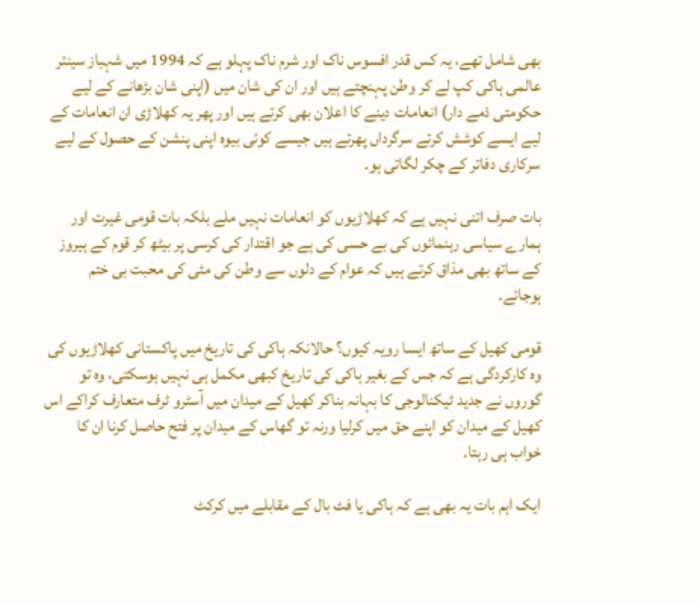بھی شامل تھے، یہ کس قدر افسوس ناک اور شرم ناک پہلو ہے کہ 1994 میں شہباز سینئر عالمی ہاکی کپ لے کر وطن پہنچتے ہیں اور ان کی شان میں (اپنی شان بڑھانے کے لیے حکومتی ذمے دار) انعامات دینے کا اعلان بھی کرتے ہیں اور پھر یہ کھلاڑی ان انعامات کے لیے ایسے کوشش کرتے سرگرداں پھرتے ہیں جیسے کوئی بیوہ اپنی پنشن کے حصول کے لیے سرکاری دفاتر کے چکر لگاتی ہو۔

بات صرف اتنی نہیں ہے کہ کھلاڑیوں کو انعامات نہیں ملے بلکہ بات قومی غیرت اور ہمارے سیاسی رہنمائوں کی بے حسی کی ہے جو اقتدار کی کرسی پر بیٹھ کر قوم کے ہیروز کے ساتھ بھی مذاق کرتے ہیں کہ عوام کے دلوں سے وطن کی مٹی کی محبت بی ختم ہوجائے۔

قومی کھیل کے ساتھ ایسا رویہ کیوں؟ حالانکہ ہاکی کی تاریخ میں پاکستانی کھلاڑیوں کی وہ کارکردگی ہے کہ جس کے بغیر ہاکی کی تاریخ کبھی مکمل ہی نہیں ہوسکتی، وہ تو گوروں نے جدید ٹیکنالوجی کا بہانہ بناکر کھیل کے میدان میں آسٹرو ٹرف متعارف کراکے اس کھیل کے میدان کو اپنے حق میں کرلیا ورنہ تو گھاس کے میدان پر فتح حاصل کرنا ان کا خواب ہی رہتا۔

ایک اہم بات یہ بھی ہے کہ ہاکی یا فٹ بال کے مقابلے میں کرکٹ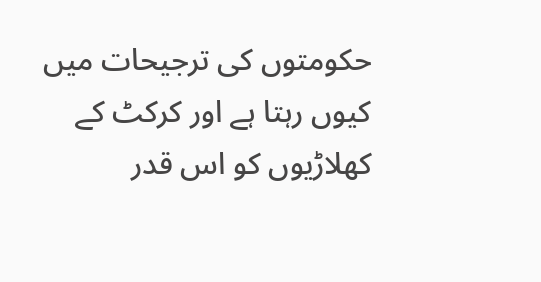حکومتوں کی ترجیحات میں کیوں رہتا ہے اور کرکٹ کے کھلاڑیوں کو اس قدر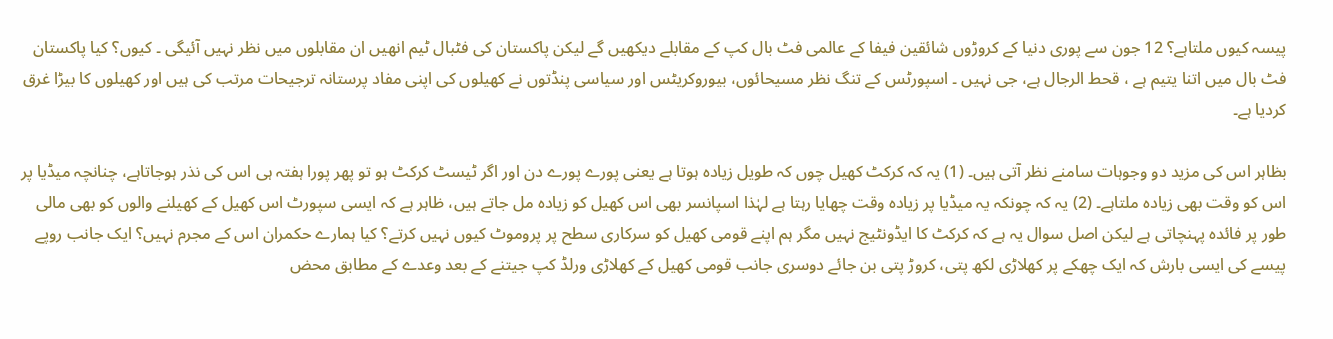پیسہ کیوں ملتاہے؟ 12 جون سے پوری دنیا کے کروڑوں شائقین فیفا کے عالمی فٹ بال کپ کے مقابلے دیکھیں گے لیکن پاکستان کی فٹبال ٹیم انھیں ان مقابلوں میں نظر نہیں آئیگی ۔ کیوں؟ کیا پاکستان فٹ بال میں اتنا یتیم ہے ، قحط الرجال ہے، جی نہیں ۔ اسپورٹس کے تنگ نظر مسیحائوں، بیوروکریٹس اور سیاسی پنڈتوں نے کھیلوں کی اپنی مفاد پرستانہ ترجیحات مرتب کی ہیں اور کھیلوں کا بیڑا غرق کردیا ہے۔

بظاہر اس کی مزید دو وجوہات سامنے نظر آتی ہیں۔ (1) یہ کہ کرکٹ کھیل چوں کہ طویل زیادہ ہوتا ہے یعنی پورے پورے دن اور اگر ٹیسٹ کرکٹ ہو تو پھر پورا ہفتہ ہی اس کی نذر ہوجاتاہے، چنانچہ میڈیا پر اس کو وقت بھی زیادہ ملتاہے۔ (2) یہ کہ چونکہ یہ میڈیا پر زیادہ وقت چھایا رہتا ہے لہٰذا اسپانسر بھی اس کھیل کو زیادہ مل جاتے ہیں، ظاہر ہے کہ ایسی سپورٹ اس کھیل کے کھیلنے والوں کو بھی مالی طور پر فائدہ پہنچاتی ہے لیکن اصل سوال یہ ہے کہ کرکٹ کا ایڈونٹیج نہیں مگر ہم اپنے قومی کھیل کو سرکاری سطح پر پروموٹ کیوں نہیں کرتے؟ کیا ہمارے حکمران اس کے مجرم نہیں؟ ایک جانب روپے پیسے کی ایسی بارش کہ ایک چھکے پر کھلاڑی لکھ پتی، کروڑ پتی بن جائے دوسری جانب قومی کھیل کے کھلاڑی ورلڈ کپ جیتنے کے بعد وعدے کے مطابق محض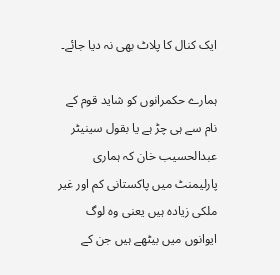ایک کنال کا پلاٹ بھی نہ دیا جائے۔

ہمارے حکمرانوں کو شاید قوم کے نام سے ہی چڑ ہے یا بقول سینیٹر عبدالحسیب خان کہ ہماری پارلیمنٹ میں پاکستانی کم اور غیر ملکی زیادہ ہیں یعنی وہ لوگ ایوانوں میں بیٹھے ہیں جن کے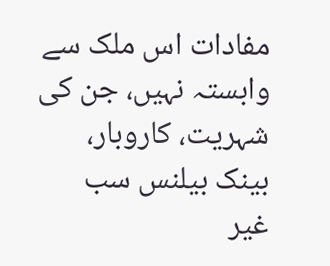مفادات اس ملک سے وابستہ نہیں، جن کی شہریت، کاروبار، بینک بیلنس سب غیر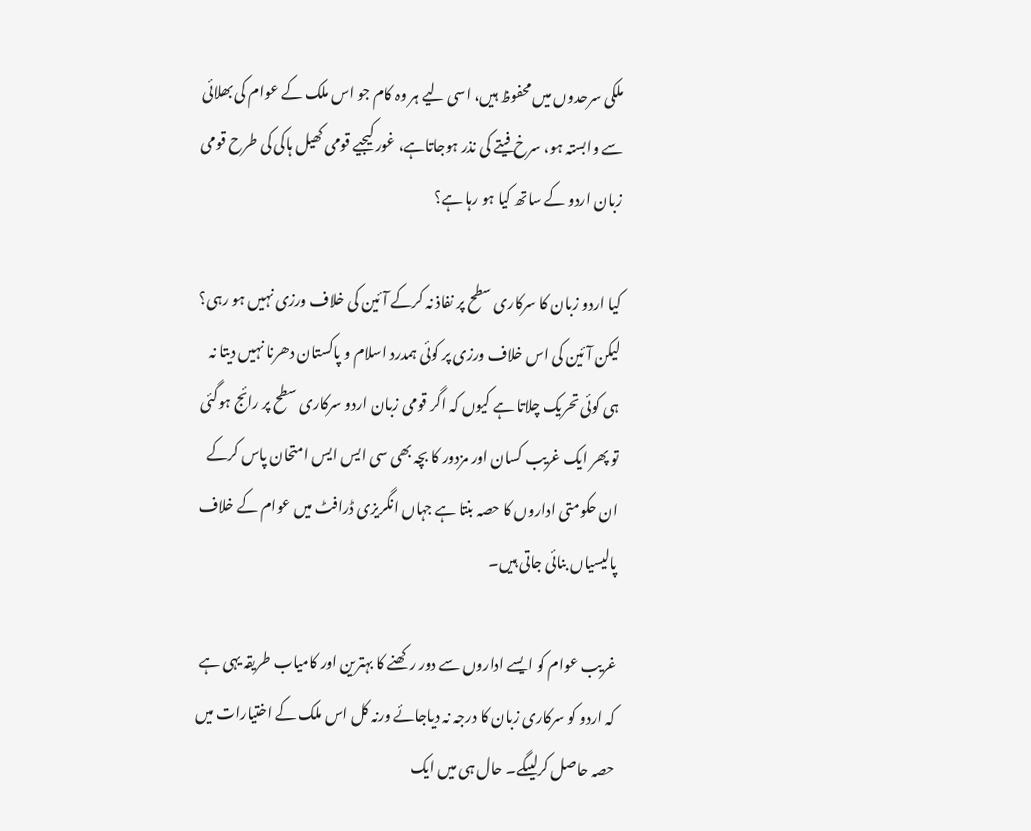ملکی سرحدوں میں محفوظ ہیں، اسی لیے ہر وہ کام جو اس ملک کے عوام کی بھلائی سے وابستہ ہو، سرخ فیتے کی نذر ہوجاتاہے، غور کیجیے قومی کھیل ہاکی کی طرح قومی زبان اردو کے ساتھ کیا ہو رہا ہے؟

کیا اردو زبان کا سرکاری سطح پر نفاذ نہ کرکے آئین کی خلاف ورزی نہیں ہو رہی؟ لیکن آئین کی اس خلاف ورزی پر کوئی ہمدرد اسلام و پاکستان دھرنا نہیں دیتا نہ ہی کوئی تحریک چلاتا ہے کیوں کہ اگر قومی زبان اردو سرکاری سطح پر رائج ہوگئی تو پھر ایک غریب کسان اور مزدور کا بچہ بھی سی ایس ایس امتحان پاس کرکے ان حکومتی اداروں کا حصہ بنتا ہے جہاں انگریزی ڈرافٹ میں عوام کے خلاف پالیسیاں بنائی جاتی ہیں۔

غریب عوام کو ایسے اداروں سے دور رکھنے کا بہترین اور کامیاب طریقہ یہی ہے کہ اردو کو سرکاری زبان کا درجہ نہ دیاجائے ورنہ کل اس ملک کے اختیارات میں حصہ حاصل کرلیںگے۔ حال ہی میں ایک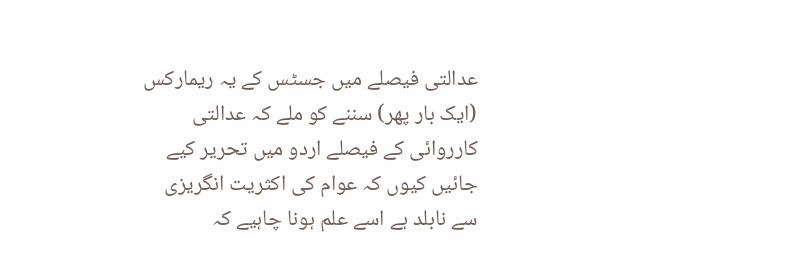عدالتی فیصلے میں جسٹس کے یہ ریمارکس (ایک بار پھر) سننے کو ملے کہ عدالتی کارروائی کے فیصلے اردو میں تحریر کیے جائیں کیوں کہ عوام کی اکثریت انگریزی سے نابلد ہے اسے علم ہونا چاہیے کہ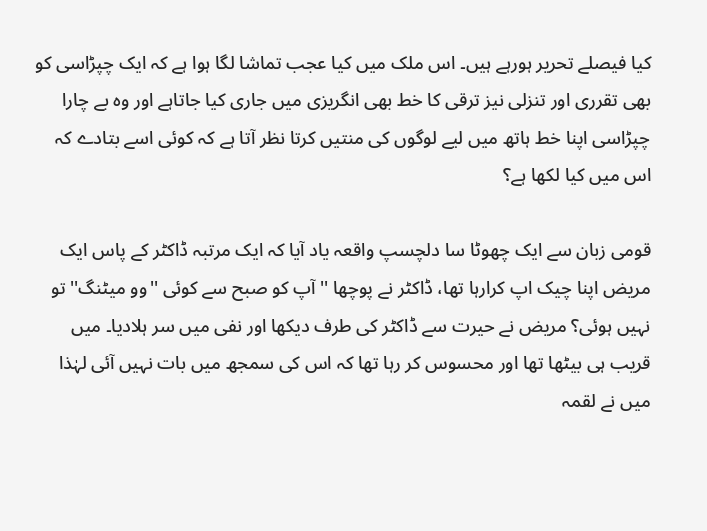کیا فیصلے تحریر ہورہے ہیں۔ اس ملک میں کیا عجب تماشا لگا ہوا ہے کہ ایک چپڑاسی کو بھی تقرری اور تنزلی نیز ترقی کا خط بھی انگریزی میں جاری کیا جاتاہے اور وہ بے چارا چپڑاسی اپنا خط ہاتھ میں لیے لوگوں کی منتیں کرتا نظر آتا ہے کہ کوئی اسے بتادے کہ اس میں کیا لکھا ہے؟

قومی زبان سے ایک چھوٹا سا دلچسپ واقعہ یاد آیا کہ ایک مرتبہ ڈاکٹر کے پاس ایک مریض اپنا چیک اپ کرارہا تھا، ڈاکٹر نے پوچھا ''آپ کو صبح سے کوئی ''وو میٹنگ'' تو نہیں ہوئی؟ مریض نے حیرت سے ڈاکٹر کی طرف دیکھا اور نفی میں سر ہلادیا۔ میں قریب ہی بیٹھا تھا اور محسوس کر رہا تھا کہ اس کی سمجھ میں بات نہیں آئی لہٰذا میں نے لقمہ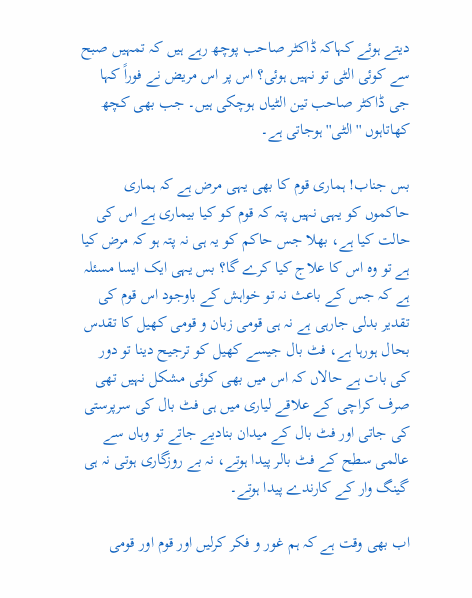دیتے ہوئے کہاکہ ڈاکٹر صاحب پوچھ رہے ہیں کہ تمہیں صبح سے کوئی الٹی تو نہیں ہوئی؟ اس پر اس مریض نے فوراً کہا جی ڈاکٹر صاحب تین الٹیاں ہوچکی ہیں۔ جب بھی کچھ کھاتاہوں ''الٹی'' ہوجاتی ہے۔

بس جناب! ہماری قوم کا بھی یہی مرض ہے کہ ہماری حاکموں کو یہی نہیں پتہ کہ قوم کو کیا بیماری ہے اس کی حالت کیا ہے، بھلا جس حاکم کو یہ ہی نہ پتہ ہو کہ مرض کیا ہے تو وہ اس کا علاج کیا کرے گا؟ بس یہی ایک ایسا مسئلہ ہے کہ جس کے باعث نہ تو خواہش کے باوجود اس قوم کی تقدیر بدلی جارہی ہے نہ ہی قومی زبان و قومی کھیل کا تقدس بحال ہورہا ہے، فٹ بال جیسے کھیل کو ترجیح دینا تو دور کی بات ہے حالاں کہ اس میں بھی کوئی مشکل نہیں تھی صرف کراچی کے علاقے لیاری میں ہی فٹ بال کی سرپرستی کی جاتی اور فٹ بال کے میدان بنادیے جاتے تو وہاں سے عالمی سطح کے فٹ بالر پیدا ہوتے، نہ بے روزگاری ہوتی نہ ہی گینگ وار کے کارندے پیدا ہوتے۔

اب بھی وقت ہے کہ ہم غور و فکر کرلیں اور قوم اور قومی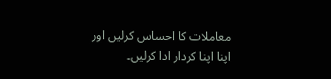معاملات کا احساس کرلیں اور اپنا اپنا کردار ادا کرلیں۔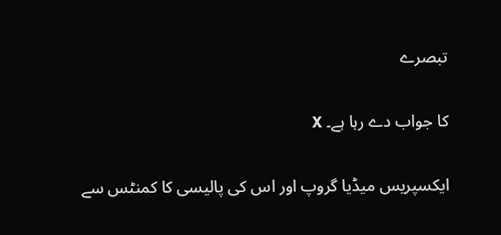تبصرے

کا جواب دے رہا ہے۔ X

ایکسپریس میڈیا گروپ اور اس کی پالیسی کا کمنٹس سے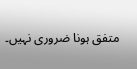متفق ہونا ضروری نہیں۔